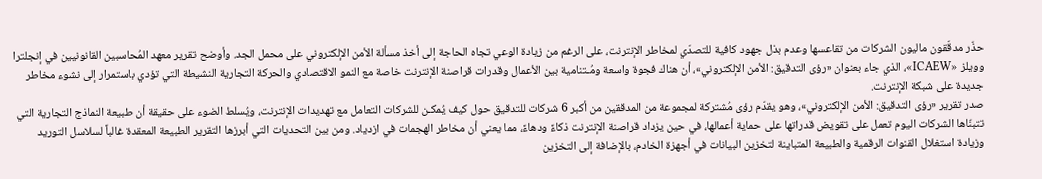حذّر مدقّقون ماليون الشركات من تقاعسها وعدم بذل جهود كافية للتصدّي لمخاطر الإنترنت، على الرغم من زيادة الوعي تجاه الحاجة إلى أخذ مسألة الأمن الإلكتروني على محمل الجد. وأوضح تقرير معهد المُحاسبين القانونيين في إنجلترا وويلز «ICAEW»، الذي جاء بعنوان «رؤى التدقيق: الأمن الإلكتروني»، أن هناك فجوة واسعة ومُـتنامية بين الأعمال وقدرات قراصنة الإنترنت خاصة مع النمو الاقتصادي والحركة التجارية النشيطة التي تؤدي باستمرار إلى نشوء مخاطر جديدة على شبكة الإنترنت.
صدر تقرير «رؤى التدقيق: الأمن الإلكتروني»، وهو يقدّم رؤى مُشتركة لمجموعة من المدققين من أكبر 6 شركات للتدقيق حول كيف يُمكـن للشركات التعامل مع تهديدات الإنترنت، ويُسلط الضوء على حقيقة أن طبيعة النماذج التجارية التي تتبنّاها الشركات اليوم تعمل على تقويض قدراتها على حماية أعمالها، في حين يزداد قراصنة الإنترنت ذكاءً ودهاءً، مما يعني أن مخاطر الهجمات في ازدياد. ومن بين التحديات التي أبرزها التقرير الطبيعة المعقدة غالباً لسلاسل التوريد وزيادة استغلال القنوات الرقمية والطبيعة المتباينة لتخزين البيانات في أجهزة الخادم، بالإضافة إلى التخزين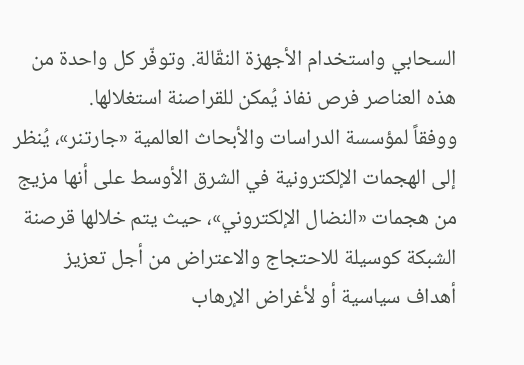السحابي واستخدام الأجهزة النقّالة. وتوفّر كل واحدة من هذه العناصر فرص نفاذ يُمكن للقراصنة استغلالها.
ووفقاً لمؤسسة الدراسات والأبحاث العالمية «جارتنر»، يُنظر إلى الهجمات الإلكترونية في الشرق الأوسط على أنها مزيج من هجمات «النضال الإلكتروني»، حيث يتم خلالها قرصنة الشبكة كوسيلة للاحتجاج والاعتراض من أجل تعزيز أهداف سياسية أو لأغراض الإرهاب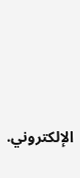الإلكتروني.